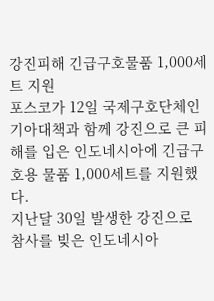강진피해 긴급구호물품 1,000세트 지원
포스코가 12일 국제구호단체인 기아대책과 함께 강진으로 큰 피해를 입은 인도네시아에 긴급구호용 물품 1,000세트를 지원했다.
지난달 30일 발생한 강진으로 참사를 빚은 인도네시아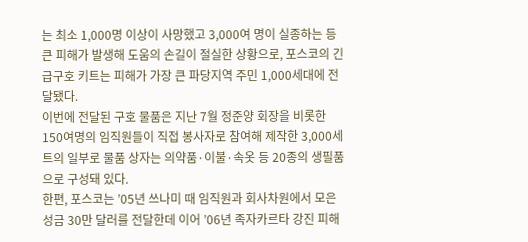는 최소 1,000명 이상이 사망했고 3,000여 명이 실종하는 등 큰 피해가 발생해 도움의 손길이 절실한 상황으로, 포스코의 긴급구호 키트는 피해가 가장 큰 파당지역 주민 1,000세대에 전달됐다.
이번에 전달된 구호 물품은 지난 7월 정준양 회장을 비롯한 150여명의 임직원들이 직접 봉사자로 참여해 제작한 3,000세트의 일부로 물품 상자는 의약품·이불·속옷 등 20종의 생필품으로 구성돼 있다.
한편, 포스코는 ’05년 쓰나미 때 임직원과 회사차원에서 모은 성금 30만 달러를 전달한데 이어 ’06년 족자카르타 강진 피해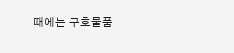때에는 구호물품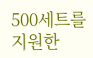500세트를 지원한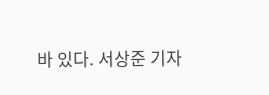바 있다. 서상준 기자